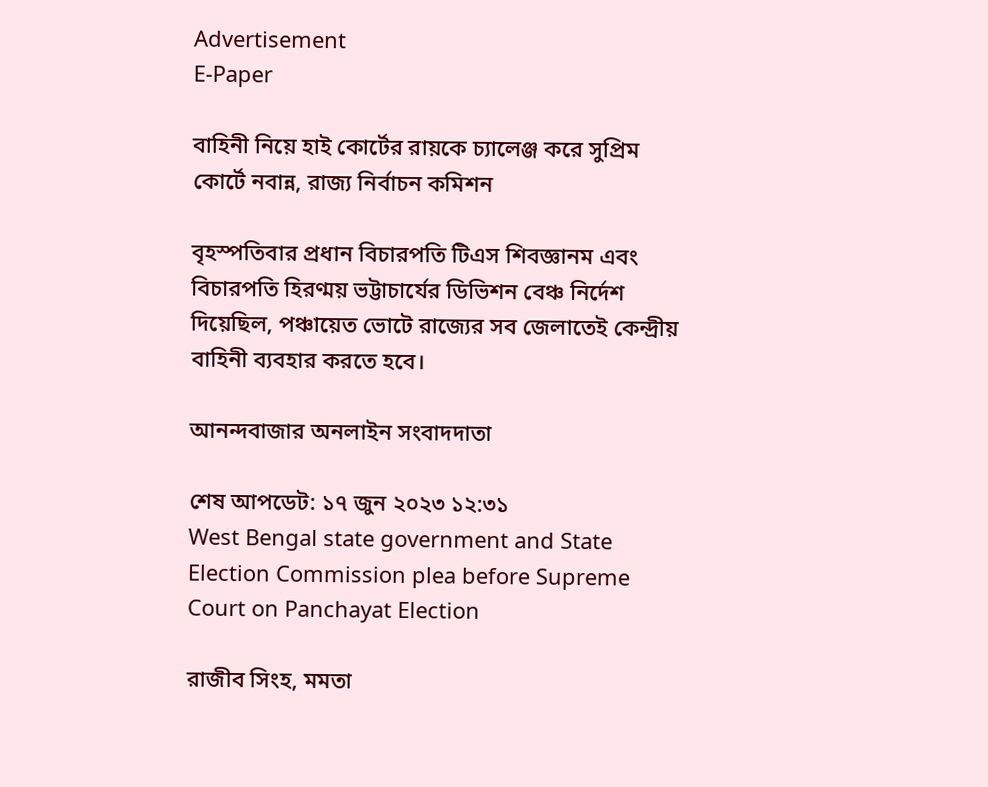Advertisement
E-Paper

বাহিনী নিয়ে হাই কোর্টের রায়কে চ্যালেঞ্জ করে সুপ্রিম কোর্টে নবান্ন, রাজ্য নির্বাচন কমিশন

বৃহস্পতিবার প্রধান বিচারপতি টিএস শিবজ্ঞানম এবং বিচারপতি হিরণ্ময় ভট্টাচার্যের ডিভিশন বেঞ্চ নির্দেশ দিয়েছিল, পঞ্চায়েত ভোটে রাজ্যের সব জেলাতেই কেন্দ্রীয় বাহিনী ব্যবহার করতে হবে।

আনন্দবাজার অনলাইন সংবাদদাতা

শেষ আপডেট: ১৭ জুন ২০২৩ ১২:৩১
West Bengal state government and State Election Commission plea before Supreme Court on Panchayat Election

রাজীব সিংহ, মমতা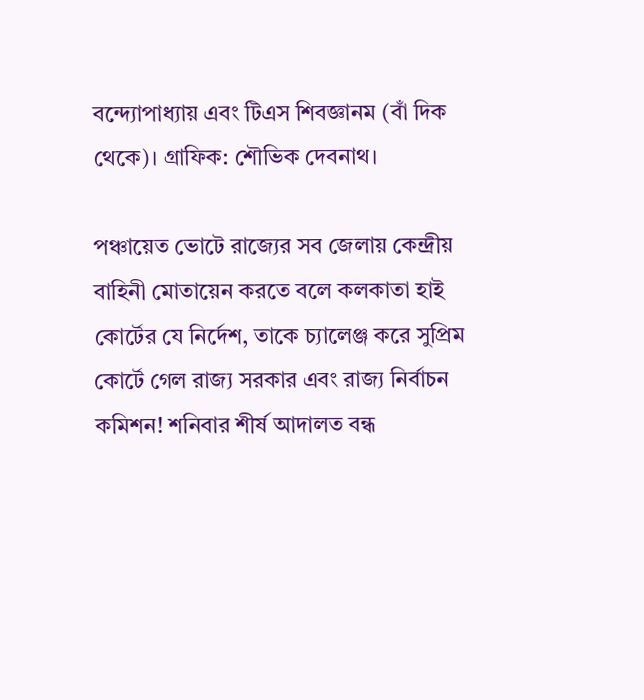বন্দ্যোপাধ্যায় এবং টিএস শিবজ্ঞানম (বাঁ দিক থেকে)। গ্রাফিক: শৌভিক দেবনাথ।

পঞ্চায়েত ভোটে রাজ্যের সব জেলায় কেন্দ্রীয় বাহিনী মোতায়েন করতে বলে কলকাতা হাই কোর্টের যে নির্দেশ, তাকে চ্যালেঞ্জ করে সুপ্রিম কোর্টে গেল রাজ্য সরকার এবং রাজ্য নির্বাচন কমিশন! শনিবার শীর্ষ আদালত বন্ধ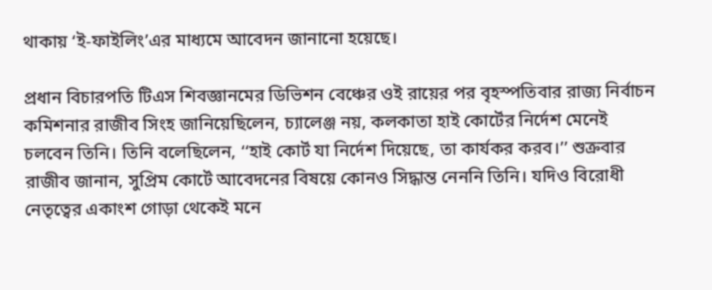থাকায় ‘ই-ফাইলিং’এর মাধ্যমে আবেদন জানানো হয়েছে।

প্রধান বিচারপতি টিএস শিবজ্ঞানমের ডিভিশন বেঞ্চের ওই রায়ের পর বৃহস্পতিবার রাজ্য নির্বাচন কমিশনার রাজীব সিংহ জানিয়েছিলেন, চ্যালেঞ্জ নয়, কলকাতা হাই কোর্টের নির্দেশ মেনেই চলবেন তিনি। তিনি বলেছিলেন, ‘‘হাই কোর্ট যা নির্দেশ দিয়েছে, তা কার্যকর করব।’’ শুক্রবার রাজীব জানান, সুপ্রিম কোর্টে আবেদনের বিষয়ে কোনও সিদ্ধান্ত নেননি তিনি। যদিও বিরোধী নেতৃত্বের একাংশ গোড়া থেকেই মনে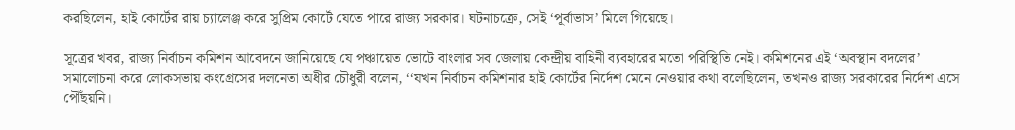করছিলেন, হাই কোর্টের রায় চ্যালেঞ্জ করে সুপ্রিম কোর্টে যেতে পারে রাজ্য সরকার। ঘটনাচক্রে, সেই ‘পূর্বাভাস’ মিলে গিয়েছে।

সূত্রের খবর, রাজ্য নির্বাচন কমিশন আবেদনে জানিয়েছে যে পঞ্চায়েত ভোটে বাংলার সব জেলায় কেন্দ্রীয় বাহিনী ব্যবহারের মতো পরিস্থিতি নেই। কমিশনের এই ‘অবস্থান বদলের’ সমালোচনা করে লোকসভায় কংগ্রেসের দলনেতা অধীর চৌধুরী বলেন, ‘‘যখন নির্বাচন কমিশনার হাই কোর্টের নির্দেশ মেনে নেওয়ার কথা বলেছিলেন, তখনও রাজ্য সরকারের নির্দেশ এসে পৌঁছয়নি।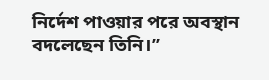নির্দেশ পাওয়ার পরে অবস্থান বদলেছেন তিনি।’’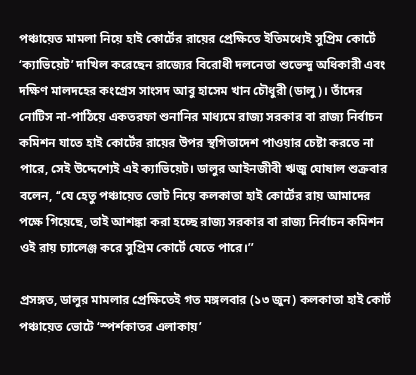পঞ্চায়েত মামলা নিয়ে হাই কোর্টের রায়ের প্রেক্ষিতে ইতিমধ্যেই সুপ্রিম কোর্টে ‘ক্যাভিয়েট’ দাখিল করেছেন রাজ্যের বিরোধী দলনেতা শুভেন্দু অধিকারী এবং দক্ষিণ মালদহের কংগ্রেস সাংসদ আবু হাসেম খান চৌধুরী (ডালু)। তাঁদের নোটিস না-পাঠিয়ে একতরফা শুনানির মাধ্যমে রাজ্য সরকার বা রাজ্য নির্বাচন কমিশন যাতে হাই কোর্টের রায়ের উপর স্থগিতাদেশ পাওয়ার চেষ্টা করতে না পারে, সেই উদ্দেশ্যেই এই ক্যাভিয়েট। ডালুর আইনজীবী ঋজু ঘোষাল শুক্রবার বলেন, ‘‘যে হেতু পঞ্চায়েত ভোট নিয়ে কলকাতা হাই কোর্টের রায় আমাদের পক্ষে গিয়েছে, তাই আশঙ্কা করা হচ্ছে রাজ্য সরকার বা রাজ্য নির্বাচন কমিশন ওই রায় চ্যালেঞ্জ করে সুপ্রিম কোর্টে যেতে পারে।’’

প্রসঙ্গত, ডালুর মামলার প্রেক্ষিতেই গত মঙ্গলবার (১৩ জুন) কলকাতা হাই কোর্ট পঞ্চায়েত ভোটে ‘স্পর্শকাতর এলাকায়’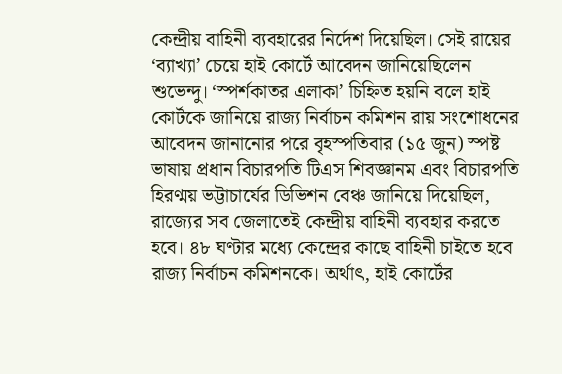কেন্দ্রীয় বাহিনী ব্যবহারের নির্দেশ দিয়েছিল। সেই রায়ের ‘ব্যাখ্যা’ চেয়ে হাই কোর্টে আবেদন জানিয়েছিলেন শুভেন্দু। ‘স্পর্শকাতর এলাকা’ চিহ্নিত হয়নি বলে হাই কোর্টকে জানিয়ে রাজ্য নির্বাচন কমিশন রায় সংশোধনের আবেদন জানানোর পরে বৃহস্পতিবার (১৫ জুন) স্পষ্ট ভাষায় প্রধান বিচারপতি টিএস শিবজ্ঞানম এবং বিচারপতি হিরণ্ময় ভট্টাচার্যের ডিভিশন বেঞ্চ জানিয়ে দিয়েছিল, রাজ্যের সব জেলাতেই কেন্দ্রীয় বাহিনী ব্যবহার করতে হবে। ৪৮ ঘণ্টার মধ্যে কেন্দ্রের কাছে বাহিনী চাইতে হবে রাজ্য নির্বাচন কমিশনকে। অর্থাৎ, হাই কোর্টের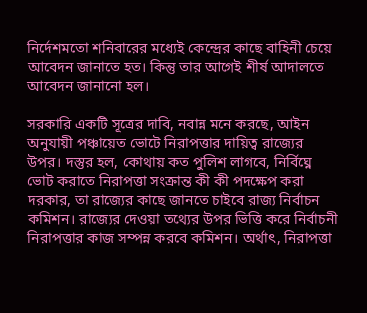নির্দেশমতো শনিবারের মধ্যেই কেন্দ্রের কাছে বাহিনী চেয়ে আবেদন জানাতে হত। কিন্তু তার আগেই শীর্ষ আদালতে আবেদন জানানো হল।

সরকারি একটি সূত্রের দাবি, নবান্ন মনে করছে, আইন অনুযায়ী পঞ্চায়েত ভোটে নিরাপত্তার দায়িত্ব রাজ্যের উপর। দস্তুর হল, কোথায় কত পুলিশ লাগবে, নির্বিঘ্নে ভোট করাতে নিরাপত্তা সংক্রান্ত কী কী পদক্ষেপ করা দরকার, তা রাজ্যের কাছে জানতে চাইবে রাজ্য নির্বাচন কমিশন। রাজ্যের দেওয়া তথ্যের উপর ভিত্তি করে নির্বাচনী নিরাপত্তার কাজ সম্পন্ন করবে কমিশন। অর্থাৎ, নিরাপত্তা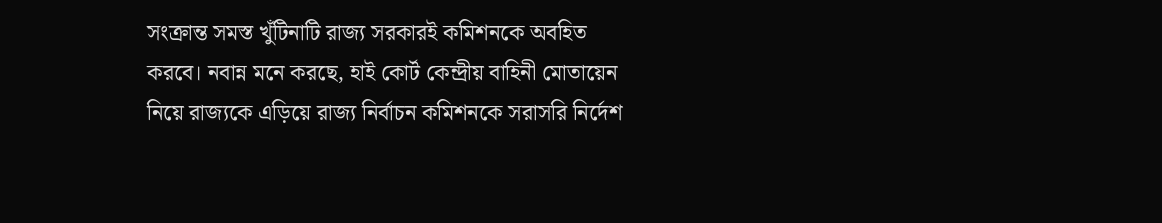সংক্রান্ত সমস্ত খুঁটিনাটি রাজ্য সরকারই কমিশনকে অবহিত করবে। নবান্ন মনে করছে, হাই কোর্ট কেন্দ্রীয় বাহিনী মোতায়েন নিয়ে রাজ্যকে এড়িয়ে রাজ্য নির্বাচন কমিশনকে সরাসরি নির্দেশ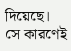দিয়েছে। সে কারণেই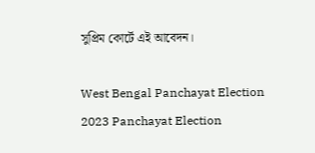সুপ্রিম কোর্টে এই আবেদন।

West Bengal Panchayat Election 2023 Panchayat Election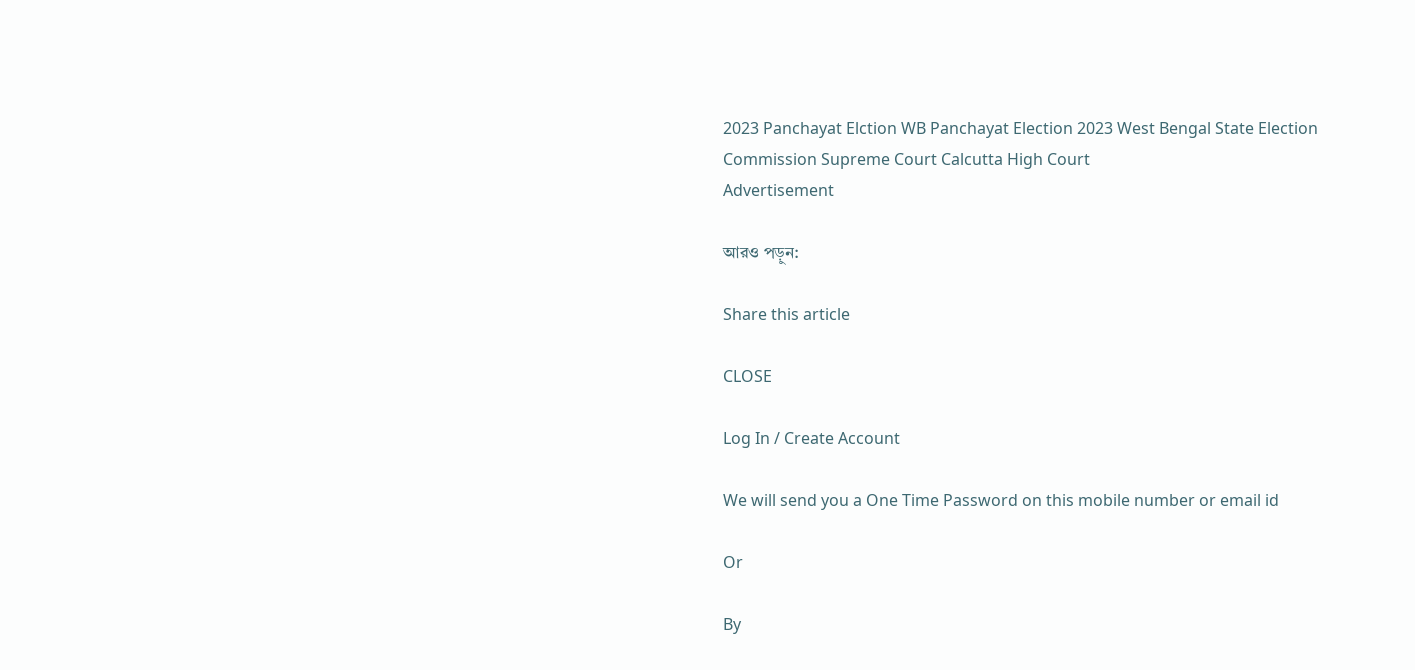2023 Panchayat Elction WB Panchayat Election 2023 West Bengal State Election Commission Supreme Court Calcutta High Court
Advertisement

আরও পড়ুন:

Share this article

CLOSE

Log In / Create Account

We will send you a One Time Password on this mobile number or email id

Or

By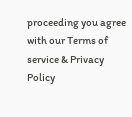proceeding you agree with our Terms of service & Privacy Policy